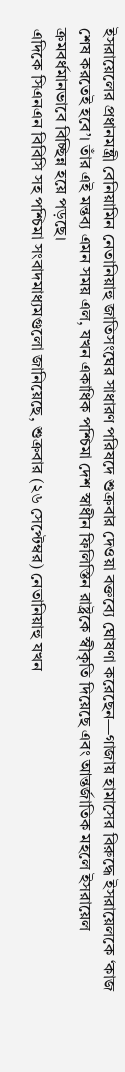ইসরায়েলের প্রধানমন্ত্রী বেনিয়ামিন নেতানিয়াহু জাতিসংঘের সাধারণ পরিষদে শুক্রবার দেওয়া বক্তব্যে ঘোষণা করেছেন—গাজায় হামাসের বিরুদ্ধে ইসরায়েলকে ‘কাজ শেষ করতেই হবে’। তাঁর এই মন্তব্য এমন সময় এল, যখন একাধিক পশ্চিমা দেশ স্বাধীন ফিলিস্তিন রাষ্ট্রকে স্বীকৃতি দিয়েছে এবং আন্তর্জাতিক মহলে ইসরায়েল ক্রমবর্ধমানভাবে বিচ্ছিন্ন হয়ে পড়ছে।
এদিকে সিএনএন বিবিসি সহ পশ্চিমা সংবাদমাধ্যমগুলো জানিয়েছে, শুক্রবার (২৬ সেপ্টেম্বর) নেতানিয়াহু যখন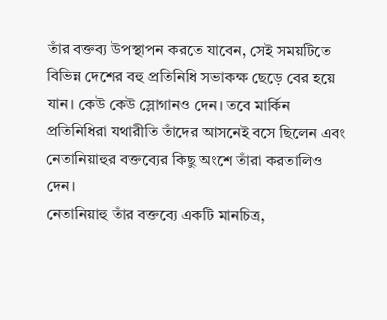তাঁর বক্তব্য উপস্থাপন করতে যাবেন, সেই সময়টিতে বিভিন্ন দেশের বহু প্রতিনিধি সভাকক্ষ ছেড়ে বের হয়ে যান। কেউ কেউ স্লোগানও দেন। তবে মার্কিন প্রতিনিধিরা যথারীতি তাঁদের আসনেই বসে ছিলেন এবং নেতানিয়াহুর বক্তব্যের কিছু অংশে তাঁরা করতালিও দেন।
নেতানিয়াহু তাঁর বক্তব্যে একটি মানচিত্র,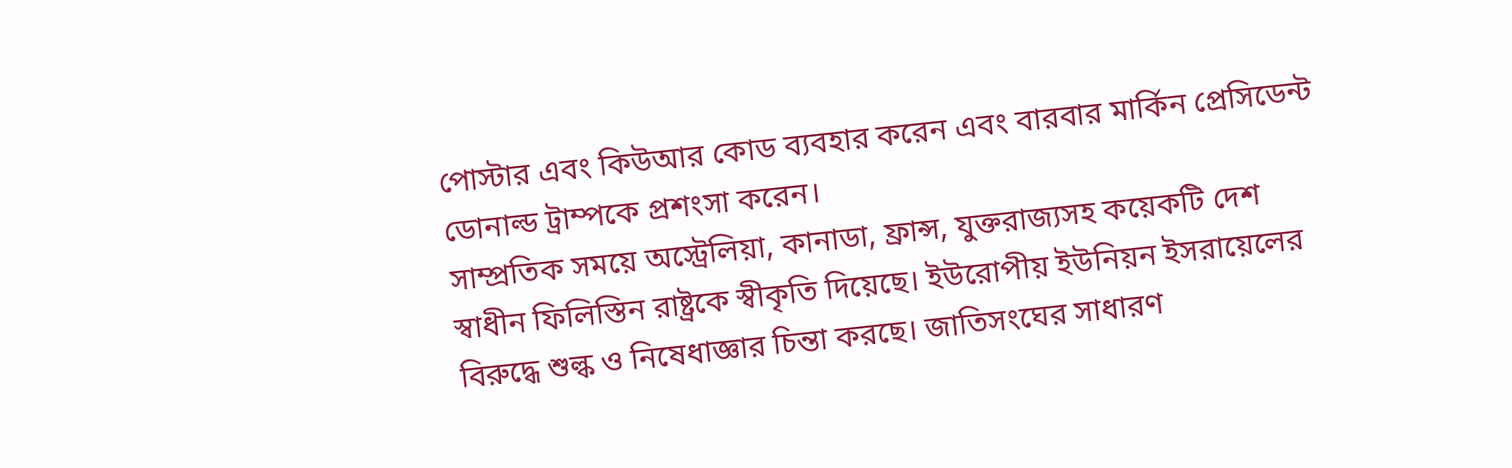পোস্টার এবং কিউআর কোড ব্যবহার করেন এবং বারবার মার্কিন প্রেসিডেন্ট ডোনাল্ড ট্রাম্পকে প্রশংসা করেন।
সাম্প্রতিক সময়ে অস্ট্রেলিয়া, কানাডা, ফ্রান্স, যুক্তরাজ্যসহ কয়েকটি দেশ স্বাধীন ফিলিস্তিন রাষ্ট্রকে স্বীকৃতি দিয়েছে। ইউরোপীয় ইউনিয়ন ইসরায়েলের বিরুদ্ধে শুল্ক ও নিষেধাজ্ঞার চিন্তা করছে। জাতিসংঘের সাধারণ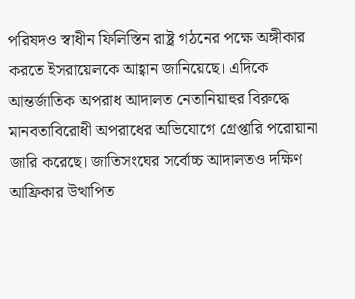পরিষদও স্বাধীন ফিলিস্তিন রাষ্ট্র গঠনের পক্ষে অঙ্গীকার করতে ইসরায়েলকে আহ্বান জানিয়েছে। এদিকে আন্তর্জাতিক অপরাধ আদালত নেতানিয়াহুর বিরুদ্ধে মানবতাবিরোধী অপরাধের অভিযোগে গ্রেপ্তারি পরোয়ানা জারি করেছে। জাতিসংঘের সর্বোচ্চ আদালতও দক্ষিণ আফ্রিকার উত্থাপিত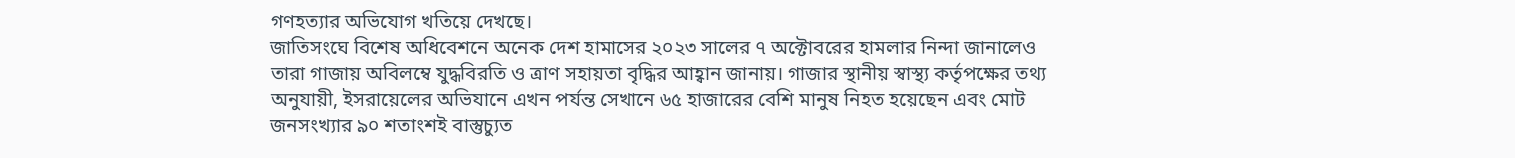গণহত্যার অভিযোগ খতিয়ে দেখছে।
জাতিসংঘে বিশেষ অধিবেশনে অনেক দেশ হামাসের ২০২৩ সালের ৭ অক্টোবরের হামলার নিন্দা জানালেও তারা গাজায় অবিলম্বে যুদ্ধবিরতি ও ত্রাণ সহায়তা বৃদ্ধির আহ্বান জানায়। গাজার স্থানীয় স্বাস্থ্য কর্তৃপক্ষের তথ্য অনুযায়ী, ইসরায়েলের অভিযানে এখন পর্যন্ত সেখানে ৬৫ হাজারের বেশি মানুষ নিহত হয়েছেন এবং মোট জনসংখ্যার ৯০ শতাংশই বাস্তুচ্যুত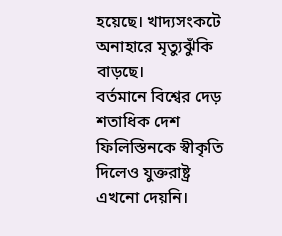হয়েছে। খাদ্যসংকটে অনাহারে মৃত্যুঝুঁকি বাড়ছে।
বর্তমানে বিশ্বের দেড় শতাধিক দেশ ফিলিস্তিনকে স্বীকৃতি দিলেও যুক্তরাষ্ট্র এখনো দেয়নি।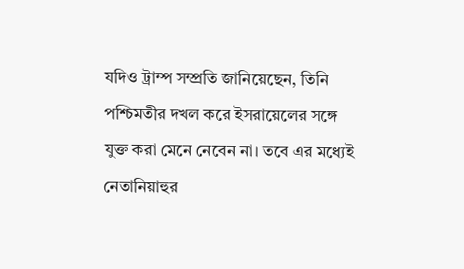যদিও ট্রাম্প সম্প্রতি জানিয়েছেন, তিনি পশ্চিমতীর দখল করে ইসরায়েলের সঙ্গে যুক্ত করা মেনে নেবেন না। তবে এর মধ্যেই নেতানিয়াহুর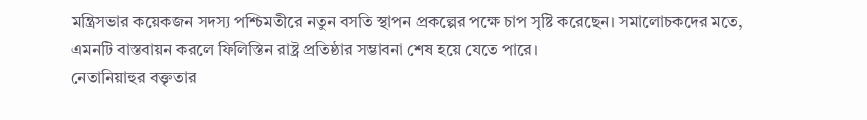মন্ত্রিসভার কয়েকজন সদস্য পশ্চিমতীরে নতুন বসতি স্থাপন প্রকল্পের পক্ষে চাপ সৃষ্টি করেছেন। সমালোচকদের মতে, এমনটি বাস্তবায়ন করলে ফিলিস্তিন রাষ্ট্র প্রতিষ্ঠার সম্ভাবনা শেষ হয়ে যেতে পারে।
নেতানিয়াহুর বক্তৃতার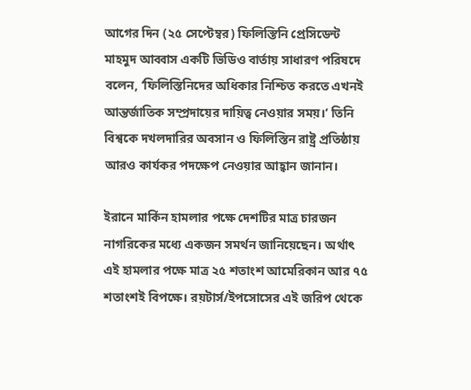আগের দিন (২৫ সেপ্টেম্বর) ফিলিস্তিনি প্রেসিডেন্ট মাহমুদ আব্বাস একটি ভিডিও বার্তায় সাধারণ পরিষদে বলেন, ‘ফিলিস্তিনিদের অধিকার নিশ্চিত করতে এখনই আন্তর্জাতিক সম্প্রদায়ের দায়িত্ব নেওয়ার সময়।’ তিনি বিশ্বকে দখলদারির অবসান ও ফিলিস্তিন রাষ্ট্র প্রতিষ্ঠায় আরও কার্যকর পদক্ষেপ নেওয়ার আহ্বান জানান।

ইরানে মার্কিন হামলার পক্ষে দেশটির মাত্র চারজন নাগরিকের মধ্যে একজন সমর্থন জানিয়েছেন। অর্থাৎ এই হামলার পক্ষে মাত্র ২৫ শতাংশ আমেরিকান আর ৭৫ শতাংশই বিপক্ষে। রয়টার্স/ইপসোসের এই জরিপ থেকে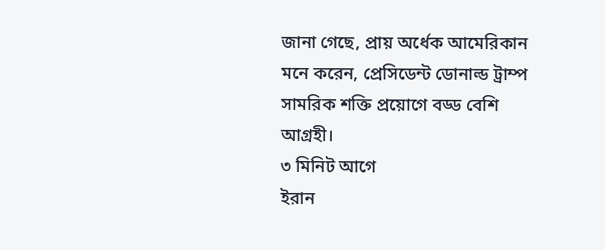জানা গেছে, প্রায় অর্ধেক আমেরিকান মনে করেন, প্রেসিডেন্ট ডোনাল্ড ট্রাম্প সামরিক শক্তি প্রয়োগে বড্ড বেশি আগ্রহী।
৩ মিনিট আগে
ইরান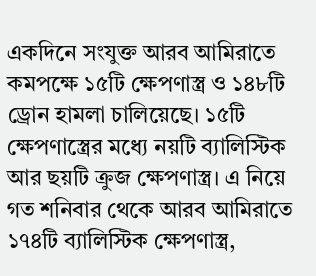একদিনে সংযুক্ত আরব আমিরাতে কমপক্ষে ১৫টি ক্ষেপণাস্ত্র ও ১৪৮টি ড্রোন হামলা চালিয়েছে। ১৫টি ক্ষেপণাস্ত্রের মধ্যে নয়টি ব্যালিস্টিক আর ছয়টি ক্রুজ ক্ষেপণাস্ত্র। এ নিয়ে গত শনিবার থেকে আরব আমিরাতে ১৭৪টি ব্যালিস্টিক ক্ষেপণাস্ত্র,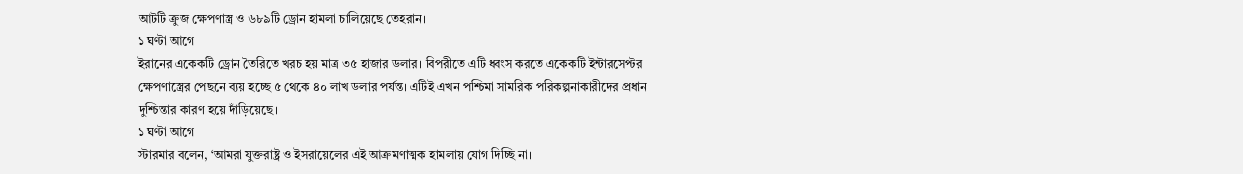আটটি ক্রুজ ক্ষেপণাস্ত্র ও ৬৮৯টি ড্রোন হামলা চালিয়েছে তেহরান।
১ ঘণ্টা আগে
ইরানের একেকটি ড্রোন তৈরিতে খরচ হয় মাত্র ৩৫ হাজার ডলার। বিপরীতে এটি ধ্বংস করতে একেকটি ইন্টারসেপ্টর ক্ষেপণাস্ত্রের পেছনে ব্যয় হচ্ছে ৫ থেকে ৪০ লাখ ডলার পর্যন্ত। এটিই এখন পশ্চিমা সামরিক পরিকল্পনাকারীদের প্রধান দুশ্চিন্তার কারণ হয়ে দাঁড়িয়েছে।
১ ঘণ্টা আগে
স্টারমার বলেন, ‘আমরা যুক্তরাষ্ট্র ও ইসরায়েলের এই আক্রমণাত্মক হামলায় যোগ দিচ্ছি না।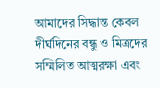আমাদের সিদ্ধান্ত কেবল দীর্ঘদিনের বন্ধু ও মিত্রদের সম্মিলিত আত্মরক্ষা এবং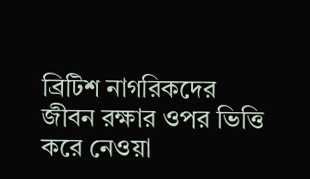ব্রিটিশ নাগরিকদের জীবন রক্ষার ওপর ভিত্তি করে নেওয়া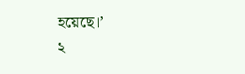হয়েছে।’
২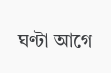ঘণ্টা আগে